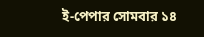ই-পেপার সোমবার ১৪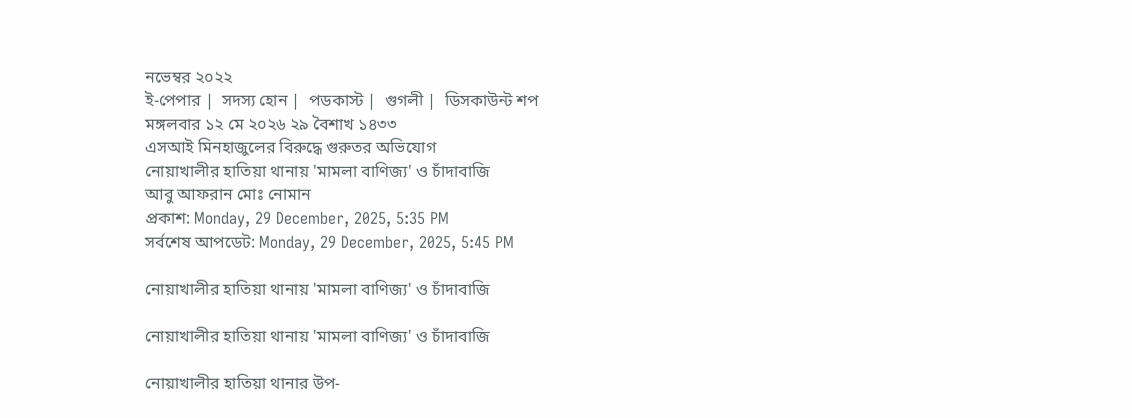নভেম্বর ২০২২
ই-পেপার |  সদস্য হোন |  পডকাস্ট |  গুগলী |  ডিসকাউন্ট শপ
মঙ্গলবার ১২ মে ২০২৬ ২৯ বৈশাখ ১৪৩৩
এসআই মিনহাজুলের বিরুদ্ধে গুরুতর অভিযোগ
নোয়াখালীর হাতিয়া থানায় 'মামলা বাণিজ্য' ও চাঁদাবাজি
আবু আফরান মোঃ নোমান
প্রকাশ: Monday, 29 December, 2025, 5:35 PM
সর্বশেষ আপডেট: Monday, 29 December, 2025, 5:45 PM

নোয়াখালীর হাতিয়া থানায় 'মামলা বাণিজ্য' ও চাঁদাবাজি

নোয়াখালীর হাতিয়া থানায় 'মামলা বাণিজ্য' ও চাঁদাবাজি

নোয়াখালীর হাতিয়া থানার উপ-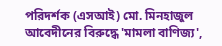পরিদর্শক (এসআই) মো. মিনহাজুল আবেদীনের বিরুদ্ধে 'মামলা বাণিজ্য',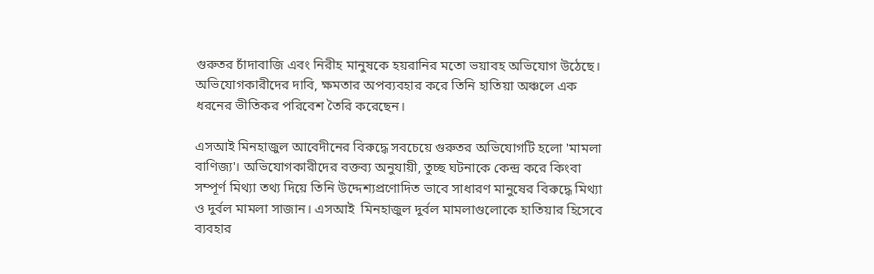গুরুতর চাঁদাবাজি এবং নিরীহ মানুষকে হয়রানির মতো ভয়াবহ অভিযোগ উঠেছে। অভিযোগকারীদের দাবি, ক্ষমতার অপব্যবহার করে তিনি হাতিয়া অঞ্চলে এক ধরনের ভীতিকর পরিবেশ তৈরি করেছেন।

এসআই মিনহাজুল আবেদীনের বিরুদ্ধে সবচেয়ে গুরুতর অভিযোগটি হলো 'মামলা বাণিজ্য'। অভিযোগকারীদের বক্তব্য অনুযায়ী, তুচ্ছ ঘটনাকে কেন্দ্র করে কিংবা সম্পূর্ণ মিথ্যা তথ্য দিয়ে তিনি উদ্দেশ্যপ্রণোদিত ভাবে সাধারণ মানুষের বিরুদ্ধে মিথ্যা ও দুর্বল মামলা সাজান। এসআই  মিনহাজুল দুর্বল মামলাগুলোকে হাতিয়ার হিসেবে ব্যবহার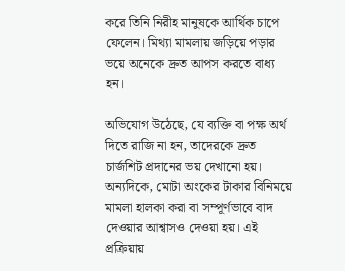করে তিনি নিরীহ মানুষকে আর্থিক চাপে ফেলেন। মিথ্যা মামলায় জড়িয়ে পড়ার ভয়ে অনেকে দ্রুত আপস করতে বাধ্য হন।

অভিযোগ উঠেছে, যে ব্যক্তি বা পক্ষ অর্থ দিতে রাজি না হন, তাদেরকে দ্রুত চার্জশিট প্রদানের ভয় দেখানো হয়। অন্যদিকে, মোটা অংকের টাকার বিনিময়ে মামলা হালকা করা বা সম্পূর্ণভাবে বাদ দেওয়ার আশ্বাসও দেওয়া হয়। এই প্রক্রিয়ায়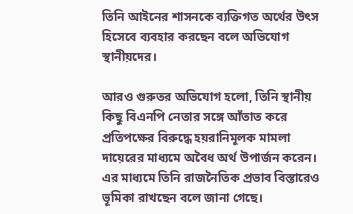তিনি আইনের শাসনকে ব্যক্তিগত অর্থের উৎস হিসেবে ব্যবহার করছেন বলে অভিযোগ স্থানীয়দের।

আরও গুরুতর অভিযোগ হলো, তিনি স্থানীয় কিছু বিএনপি নেতার সঙ্গে আঁতাত করে প্রতিপক্ষের বিরুদ্ধে হয়রানিমূলক মামলা দায়েরের মাধ্যমে অবৈধ অর্থ উপার্জন করেন। এর মাধ্যমে তিনি রাজনৈতিক প্রভাব বিস্তারেও ভূমিকা রাখছেন বলে জানা গেছে।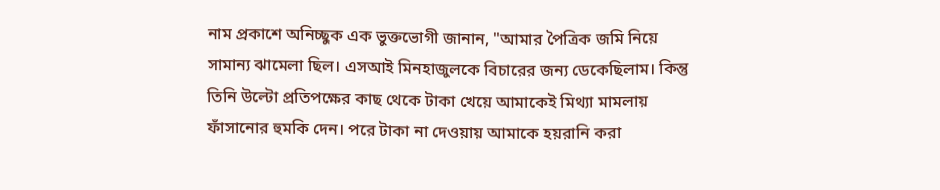নাম প্রকাশে অনিচ্ছুক এক ভুক্তভোগী জানান, "আমার পৈত্রিক জমি নিয়ে সামান্য ঝামেলা ছিল। এসআই মিনহাজুলকে বিচারের জন্য ডেকেছিলাম। কিন্তু তিনি উল্টো প্রতিপক্ষের কাছ থেকে টাকা খেয়ে আমাকেই মিথ্যা মামলায় ফাঁসানোর হুমকি দেন। পরে টাকা না দেওয়ায় আমাকে হয়রানি করা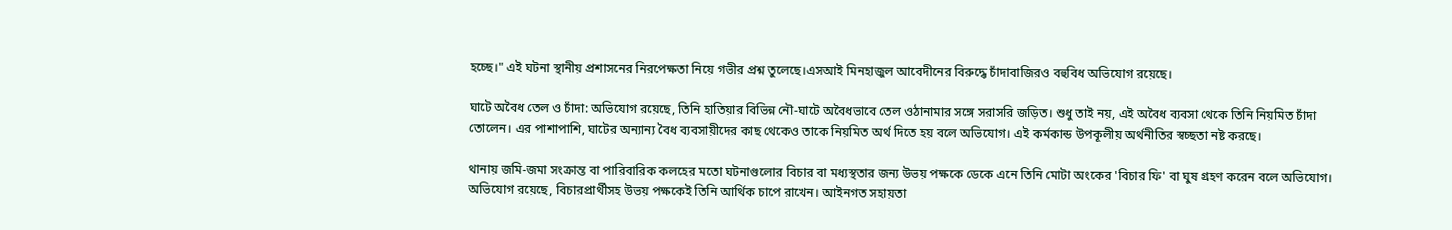হচ্ছে।" এই ঘটনা স্থানীয় প্রশাসনের নিরপেক্ষতা নিয়ে গভীর প্রশ্ন তুলেছে।এসআই মিনহাজুল আবেদীনের বিরুদ্ধে চাঁদাবাজিরও বহুবিধ অভিযোগ রয়েছে।

ঘাটে অবৈধ তেল ও চাঁদা: অভিযোগ রয়েছে, তিনি হাতিয়ার বিভিন্ন নৌ-ঘাটে অবৈধভাবে তেল ওঠানামার সঙ্গে সরাসরি জড়িত। শুধু তাই নয়, এই অবৈধ ব্যবসা থেকে তিনি নিয়মিত চাঁদা তোলেন। এর পাশাপাশি, ঘাটের অন্যান্য বৈধ ব্যবসায়ীদের কাছ থেকেও তাকে নিয়মিত অর্থ দিতে হয় বলে অভিযোগ। এই কর্মকান্ড উপকূলীয় অর্থনীতির স্বচ্ছতা নষ্ট করছে।

থানায় জমি-জমা সংক্রান্ত বা পারিবারিক কলহের মতো ঘটনাগুলোর বিচার বা মধ্যস্থতার জন্য উভয় পক্ষকে ডেকে এনে তিনি মোটা অংকের 'বিচার ফি' বা ঘুষ গ্রহণ করেন বলে অভিযোগ। অভিযোগ রয়েছে, বিচারপ্রার্থীসহ উভয় পক্ষকেই তিনি আর্থিক চাপে রাখেন। আইনগত সহায়তা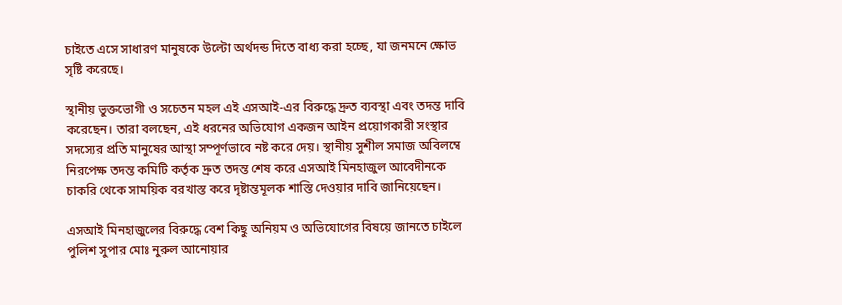চাইতে এসে সাধারণ মানুষকে উল্টো অর্থদন্ড দিতে বাধ্য করা হচ্ছে, যা জনমনে ক্ষোভ সৃষ্টি করেছে।

স্থানীয় ভুক্তভোগী ও সচেতন মহল এই এসআই-এর বিরুদ্ধে দ্রুত ব্যবস্থা এবং তদন্ত দাবি করেছেন। তারা বলছেন, এই ধরনের অভিযোগ একজন আইন প্রয়োগকারী সংস্থার সদস্যের প্রতি মানুষের আস্থা সম্পূর্ণভাবে নষ্ট করে দেয়। স্থানীয় সুশীল সমাজ অবিলম্বে নিরপেক্ষ তদন্ত কমিটি কর্তৃক দ্রুত তদন্ত শেষ করে এসআই মিনহাজুল আবেদীনকে চাকরি থেকে সাময়িক বরখাস্ত করে দৃষ্টান্তমূলক শাস্তি দেওয়ার দাবি জানিয়েছেন।

এসআই মিনহাজুলের বিরুদ্ধে বেশ কিছু অনিয়ম ও অভিযোগের বিষয়ে জানতে চাইলে পুলিশ সুপার মোঃ নুরুল আনোয়ার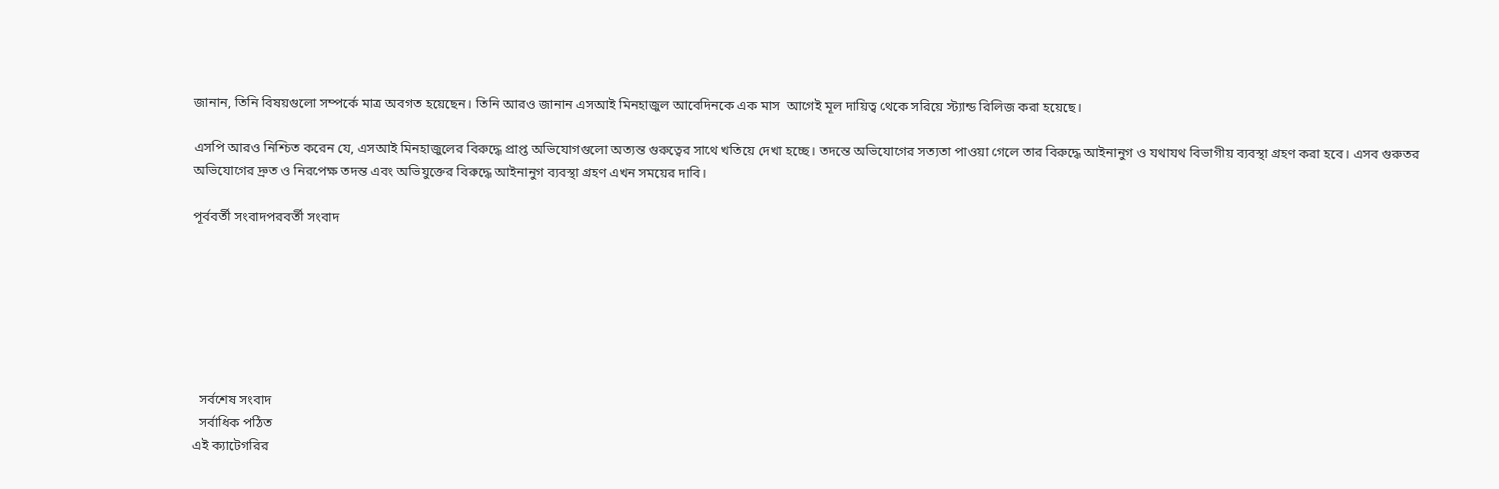জানান, তিনি বিষয়গুলো সম্পর্কে মাত্র অবগত হয়েছেন। তিনি আরও জানান এসআই মিনহাজুল আবেদিনকে এক মাস  আগেই মূল দায়িত্ব থেকে সরিয়ে স্ট্যান্ড রিলিজ করা হয়েছে।

এসপি আরও নিশ্চিত করেন যে, এসআই মিনহাজুলের বিরুদ্ধে প্রাপ্ত অভিযোগগুলো অত্যন্ত গুরুত্বের সাথে খতিয়ে দেখা হচ্ছে। তদন্তে অভিযোগের সত্যতা পাওয়া গেলে তার বিরুদ্ধে আইনানুগ ও যথাযথ বিভাগীয় ব্যবস্থা গ্রহণ করা হবে। এসব গুরুতর অভিযোগের দ্রুত ও নিরপেক্ষ তদন্ত এবং অভিযুক্তের বিরুদ্ধে আইনানুগ ব্যবস্থা গ্রহণ এখন সময়ের দাবি।

পূর্ববর্তী সংবাদপরবর্তী সংবাদ







  সর্বশেষ সংবাদ
  সর্বাধিক পঠিত
এই ক্যাটেগরির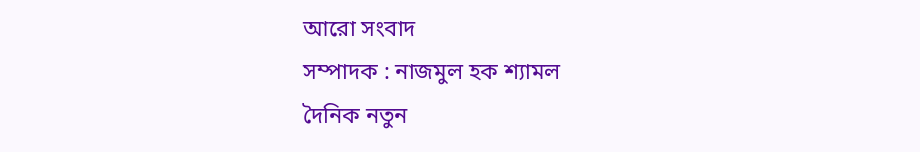আরো সংবাদ
সম্পাদক : নাজমুল হক শ্যামল
দৈনিক নতুন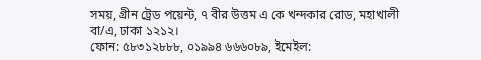সময়, গ্রীন ট্রেড পয়েন্ট, ৭ বীর উত্তম এ কে খন্দকার রোড, মহাখালী বা/এ, ঢাকা ১২১২।
ফোন: ৫৮৩১২৮৮৮, ০১৯৯৪ ৬৬৬০৮৯, ইমেইল: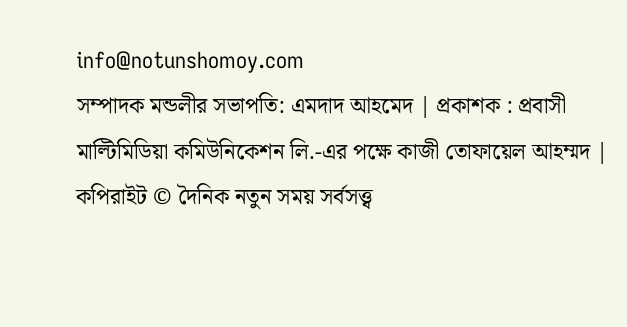info@notunshomoy.com
সম্পাদক মন্ডলীর সভাপতি: এমদাদ আহমেদ | প্রকাশক : প্রবাসী মাল্টিমিডিয়া কমিউনিকেশন লি.-এর পক্ষে কাজী তোফায়েল আহম্মদ | কপিরাইট © দৈনিক নতুন সময় সর্বসত্ত্ব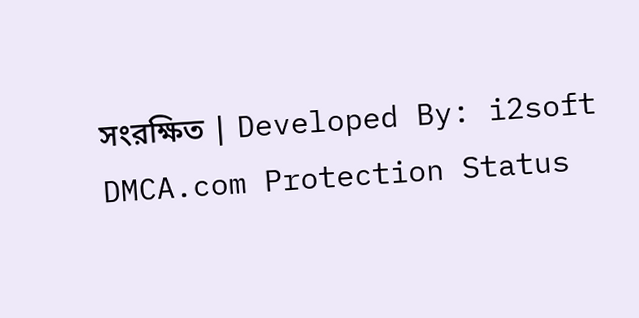সংরক্ষিত | Developed By: i2soft
DMCA.com Protection Status